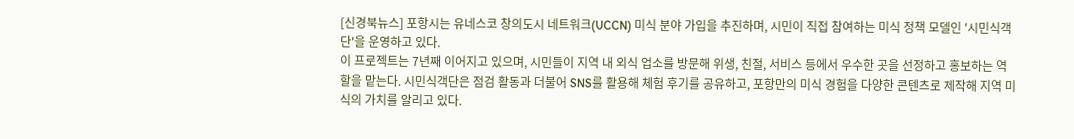[신경북뉴스] 포항시는 유네스코 창의도시 네트워크(UCCN) 미식 분야 가입을 추진하며, 시민이 직접 참여하는 미식 정책 모델인 '시민식객단'을 운영하고 있다.
이 프로젝트는 7년째 이어지고 있으며, 시민들이 지역 내 외식 업소를 방문해 위생, 친절, 서비스 등에서 우수한 곳을 선정하고 홍보하는 역할을 맡는다. 시민식객단은 점검 활동과 더불어 SNS를 활용해 체험 후기를 공유하고, 포항만의 미식 경험을 다양한 콘텐츠로 제작해 지역 미식의 가치를 알리고 있다.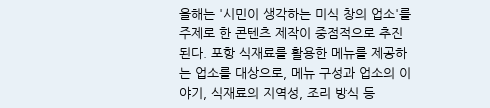올해는 '시민이 생각하는 미식 창의 업소'를 주제로 한 콘텐츠 제작이 중점적으로 추진된다. 포항 식재료를 활용한 메뉴를 제공하는 업소를 대상으로, 메뉴 구성과 업소의 이야기, 식재료의 지역성, 조리 방식 등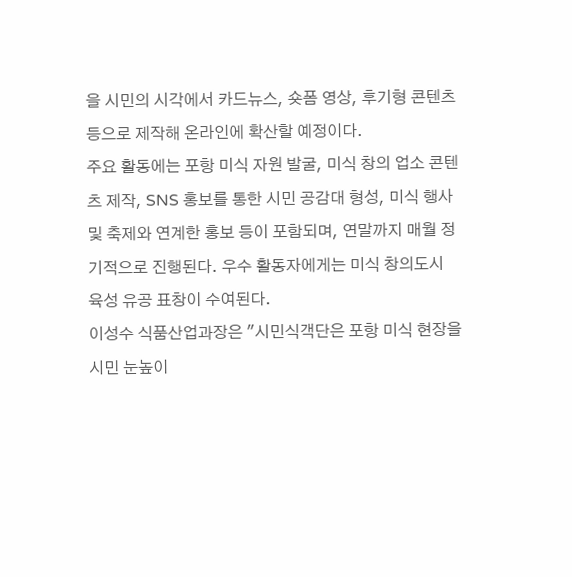을 시민의 시각에서 카드뉴스, 숏폼 영상, 후기형 콘텐츠 등으로 제작해 온라인에 확산할 예정이다.
주요 활동에는 포항 미식 자원 발굴, 미식 창의 업소 콘텐츠 제작, SNS 홍보를 통한 시민 공감대 형성, 미식 행사 및 축제와 연계한 홍보 등이 포함되며, 연말까지 매월 정기적으로 진행된다. 우수 활동자에게는 미식 창의도시 육성 유공 표창이 수여된다.
이성수 식품산업과장은 "시민식객단은 포항 미식 현장을 시민 눈높이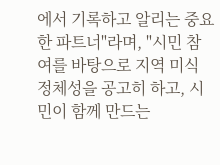에서 기록하고 알리는 중요한 파트너"라며, "시민 참여를 바탕으로 지역 미식 정체성을 공고히 하고, 시민이 함께 만드는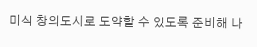미식 창의도시로 도약할 수 있도록 준비해 나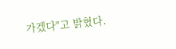가겠다"고 밝혔다.